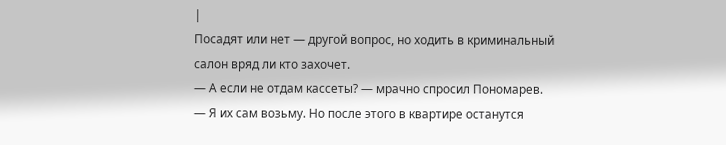|
Посадят или нет — другой вопрос, но ходить в криминальный салон вряд ли кто захочет.
— А если не отдам кассеты? — мрачно спросил Пономарев.
— Я их сам возьму. Но после этого в квартире останутся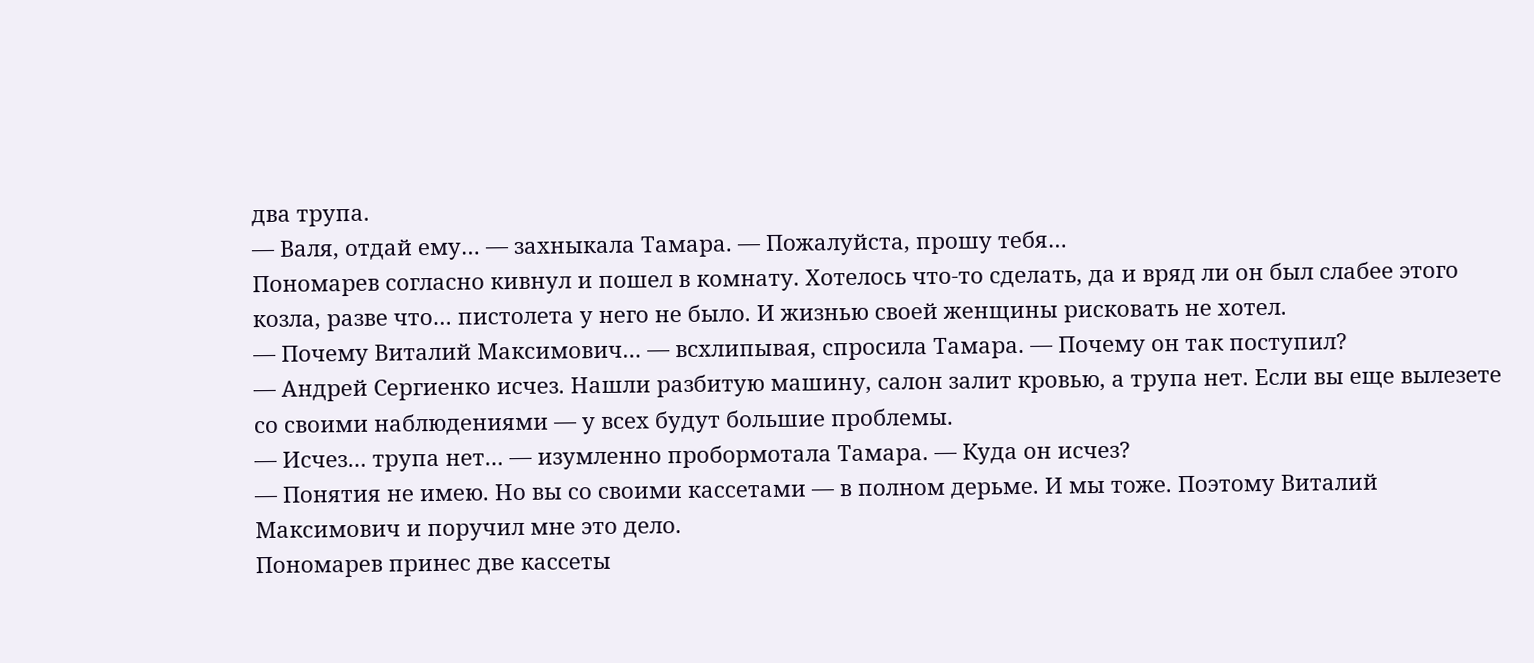два трупа.
— Валя, отдай ему… — захныкала Тамара. — Пожалуйста, прошу тебя…
Пономарев согласно кивнул и пошел в комнату. Хотелось что-то сделать, да и вряд ли он был слабее этого козла, разве что… пистолета у него не было. И жизнью своей женщины рисковать не хотел.
— Почему Виталий Максимович… — всхлипывая, спросила Тамара. — Почему он так поступил?
— Андрей Сергиенко исчез. Нашли разбитую машину, салон залит кровью, а трупа нет. Если вы еще вылезете со своими наблюдениями — у всех будут большие проблемы.
— Исчез… трупа нет… — изумленно пробормотала Тамара. — Куда он исчез?
— Понятия не имею. Но вы со своими кассетами — в полном дерьме. И мы тоже. Поэтому Виталий Максимович и поручил мне это дело.
Пономарев принес две кассеты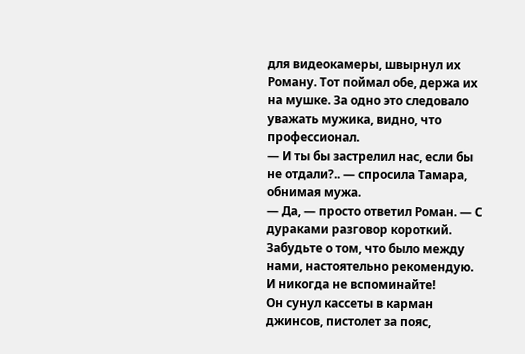для видеокамеры, швырнул их Роману. Тот поймал обе, держа их на мушке. За одно это следовало уважать мужика, видно, что профессионал.
— И ты бы застрелил нас, если бы не отдали?.. — спросила Тамара, обнимая мужа.
— Да, — просто ответил Роман. — С дураками разговор короткий. Забудьте о том, что было между нами, настоятельно рекомендую. И никогда не вспоминайте!
Он сунул кассеты в карман джинсов, пистолет за пояс,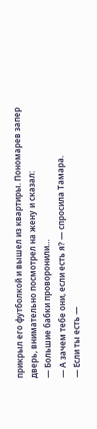прикрыл его футболкой и вышел из квартиры. Пономарев запер дверь, внимательно посмотрел на жену и сказал:
— Большие бабки проворонили…
— А зачем тебе они, если есть я? — спросила Тамара.
— Если ты есть —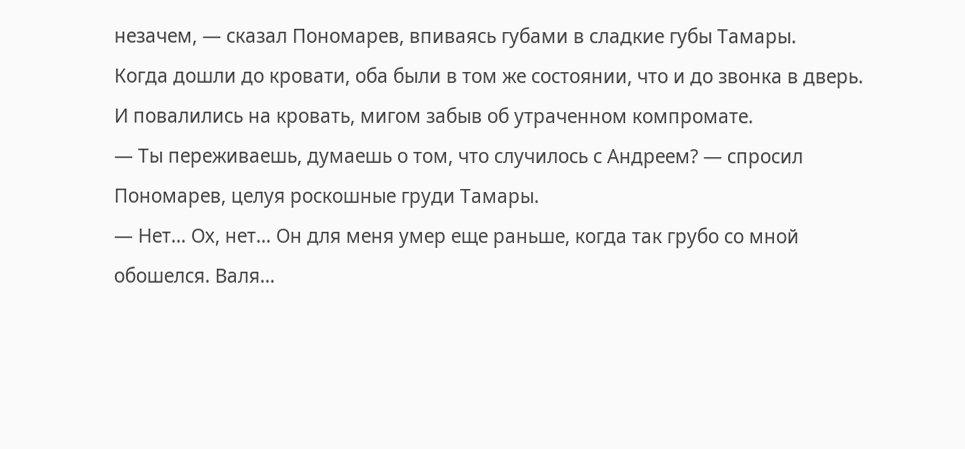незачем, — сказал Пономарев, впиваясь губами в сладкие губы Тамары.
Когда дошли до кровати, оба были в том же состоянии, что и до звонка в дверь. И повалились на кровать, мигом забыв об утраченном компромате.
— Ты переживаешь, думаешь о том, что случилось с Андреем? — спросил Пономарев, целуя роскошные груди Тамары.
— Нет… Ох, нет… Он для меня умер еще раньше, когда так грубо со мной обошелся. Валя…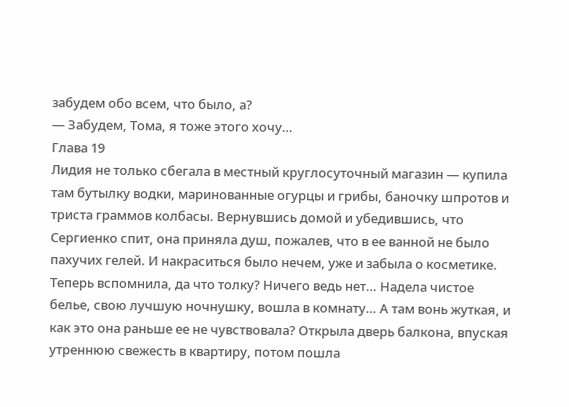забудем обо всем, что было, а?
— Забудем, Тома, я тоже этого хочу…
Глава 19
Лидия не только сбегала в местный круглосуточный магазин — купила там бутылку водки, маринованные огурцы и грибы, баночку шпротов и триста граммов колбасы. Вернувшись домой и убедившись, что Сергиенко спит, она приняла душ, пожалев, что в ее ванной не было пахучих гелей. И накраситься было нечем, уже и забыла о косметике. Теперь вспомнила, да что толку? Ничего ведь нет… Надела чистое белье, свою лучшую ночнушку, вошла в комнату… А там вонь жуткая, и как это она раньше ее не чувствовала? Открыла дверь балкона, впуская утреннюю свежесть в квартиру, потом пошла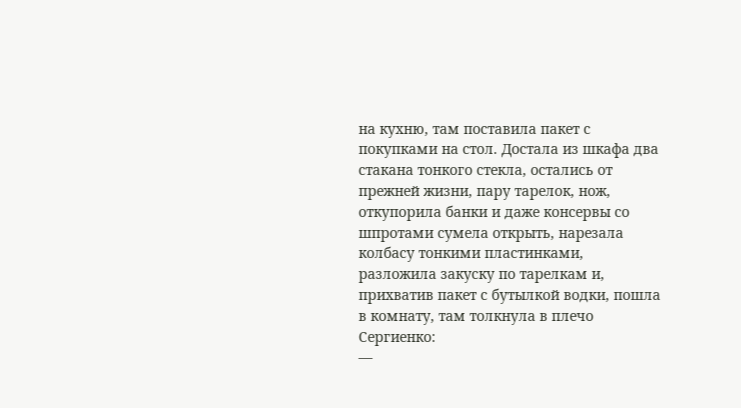на кухню, там поставила пакет с покупками на стол. Достала из шкафа два стакана тонкого стекла, остались от прежней жизни, пару тарелок, нож, откупорила банки и даже консервы со шпротами сумела открыть, нарезала колбасу тонкими пластинками, разложила закуску по тарелкам и, прихватив пакет с бутылкой водки, пошла в комнату, там толкнула в плечо Сергиенко:
—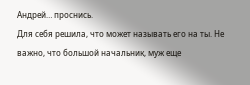Андрей… проснись.
Для себя решила, что может называть его на ты. Не важно, что большой начальник, муж еще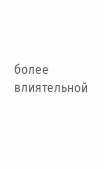более влиятельной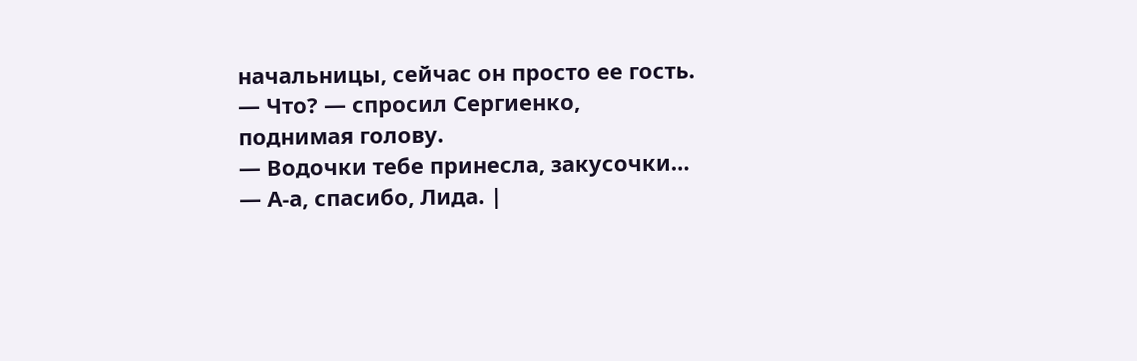начальницы, сейчас он просто ее гость.
— Что? — спросил Сергиенко, поднимая голову.
— Водочки тебе принесла, закусочки…
— А-а, спасибо, Лида. |